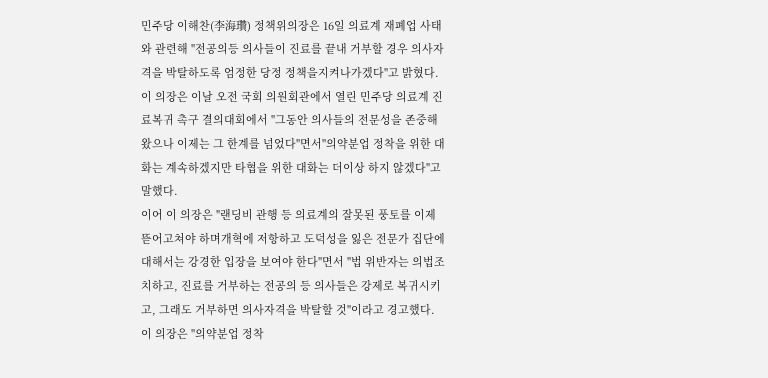민주당 이해찬(李海瓚) 정책위의장은 16일 의료계 재폐업 사태와 관련해 "전공의등 의사들이 진료를 끝내 거부할 경우 의사자격을 박탈하도록 엄정한 당정 정책을지켜나가겠다"고 밝혔다.
이 의장은 이날 오전 국회 의원회관에서 열린 민주당 의료계 진료복귀 촉구 결의대회에서 "그동안 의사들의 전문성을 존중해왔으나 이제는 그 한계를 넘었다"면서"의약분업 정착을 위한 대화는 계속하겠지만 타협을 위한 대화는 더이상 하지 않겠다"고 말했다.
이어 이 의장은 "랜딩비 관행 등 의료계의 잘못된 풍토를 이제 뜯어고쳐야 하며개혁에 저항하고 도덕성을 잃은 전문가 집단에 대해서는 강경한 입장을 보여야 한다"면서 "법 위반자는 의법조치하고, 진료를 거부하는 전공의 등 의사들은 강제로 복귀시키고, 그래도 거부하면 의사자격을 박탈할 것"이라고 경고했다.
이 의장은 "의약분업 정착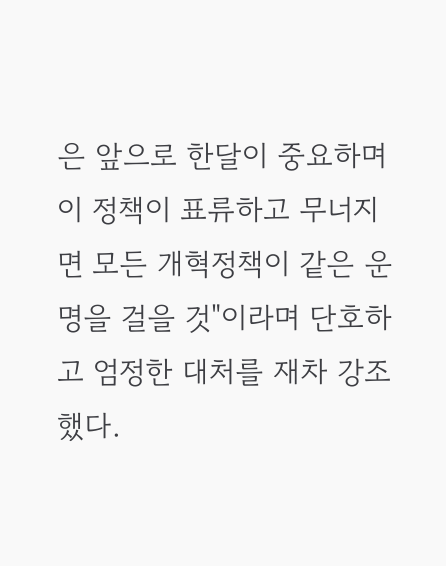은 앞으로 한달이 중요하며 이 정책이 표류하고 무너지면 모든 개혁정책이 같은 운명을 걸을 것"이라며 단호하고 엄정한 대처를 재차 강조했다.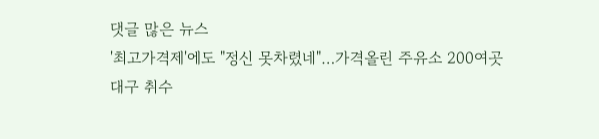댓글 많은 뉴스
'최고가격제'에도 "정신 못차렸네"…가격올린 주유소 200여곳
대구 취수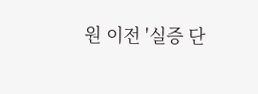원 이전 '실증 단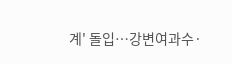계' 돌입…강변여과수·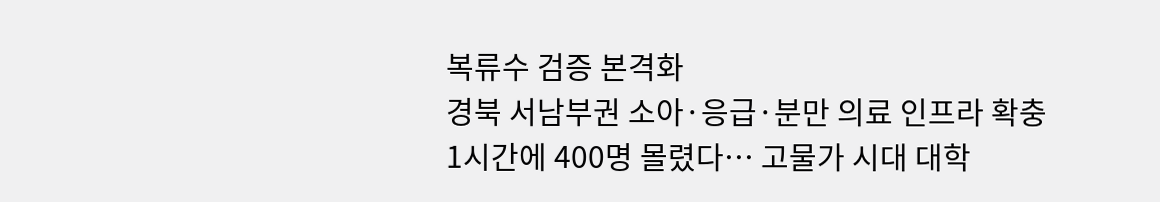복류수 검증 본격화
경북 서남부권 소아·응급·분만 의료 인프라 확충
1시간에 400명 몰렸다… 고물가 시대 대학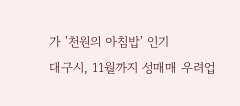가 '천원의 아침밥' 인기
대구시, 11월까지 성매매 우려업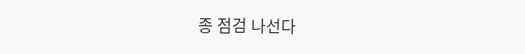종 점검 나선다